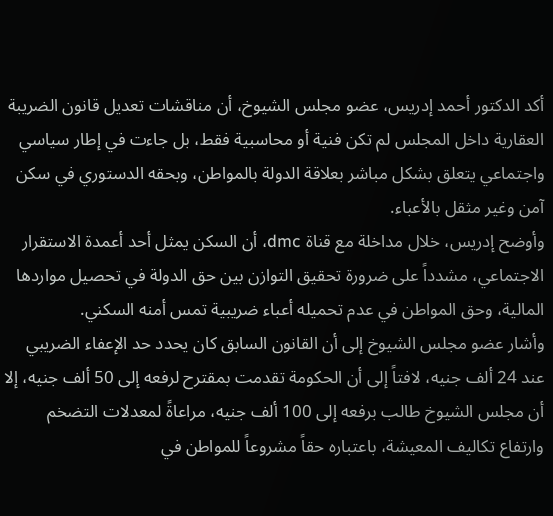أكد الدكتور أحمد إدريس، عضو مجلس الشيوخ، أن مناقشات تعديل قانون الضريبة العقارية داخل المجلس لم تكن فنية أو محاسبية فقط، بل جاءت في إطار سياسي واجتماعي يتعلق بشكل مباشر بعلاقة الدولة بالمواطن، وبحقه الدستوري في سكن آمن وغير مثقل بالأعباء.
وأوضح إدريس، خلال مداخلة مع قناة dmc، أن السكن يمثل أحد أعمدة الاستقرار الاجتماعي، مشدداً على ضرورة تحقيق التوازن بين حق الدولة في تحصيل مواردها المالية، وحق المواطن في عدم تحميله أعباء ضريبية تمس أمنه السكني.
وأشار عضو مجلس الشيوخ إلى أن القانون السابق كان يحدد حد الإعفاء الضريبي عند 24 ألف جنيه، لافتاً إلى أن الحكومة تقدمت بمقترح لرفعه إلى 50 ألف جنيه، إلا أن مجلس الشيوخ طالب برفعه إلى 100 ألف جنيه، مراعاةً لمعدلات التضخم وارتفاع تكاليف المعيشة، باعتباره حقاً مشروعاً للمواطن في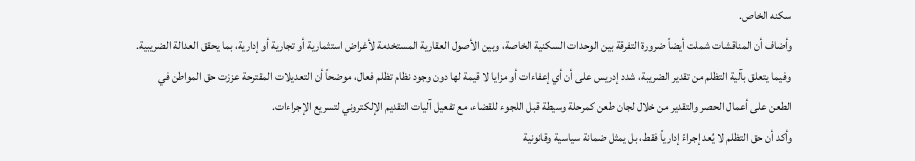سكنه الخاص.
وأضاف أن المناقشات شملت أيضاً ضرورة التفرقة بين الوحدات السكنية الخاصة، وبين الأصول العقارية المستخدمة لأغراض استثمارية أو تجارية أو إدارية، بما يحقق العدالة الضريبية.
وفيما يتعلق بآلية التظلم من تقدير الضريبة، شدد إدريس على أن أي إعفاءات أو مزايا لا قيمة لها دون وجود نظام تظلم فعال، موضحاً أن التعديلات المقترحة عززت حق المواطن في الطعن على أعمال الحصر والتقدير من خلال لجان طعن كمرحلة وسيطة قبل اللجوء للقضاء، مع تفعيل آليات التقديم الإلكتروني لتسريع الإجراءات.
وأكد أن حق التظلم لا يُعد إجراءً إدارياً فقط، بل يمثل ضمانة سياسية وقانونية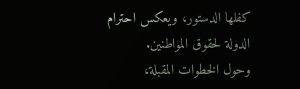كفلها الدستور، ويعكس احترام الدولة لحقوق المواطنين.
وحول الخطوات المقبلة،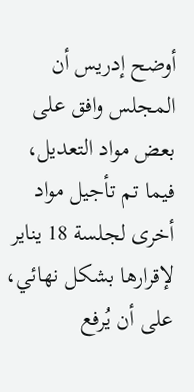أوضح إدريس أن المجلس وافق على بعض مواد التعديل، فيما تم تأجيل مواد أخرى لجلسة 18 يناير لإقرارها بشكل نهائي، على أن يُرفع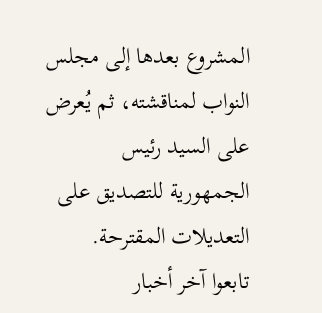المشروع بعدها إلى مجلس النواب لمناقشته، ثم يُعرض على السيد رئيس الجمهورية للتصديق على التعديلات المقترحة.
تابعوا آخر أخبار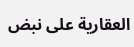العقارية على نبض